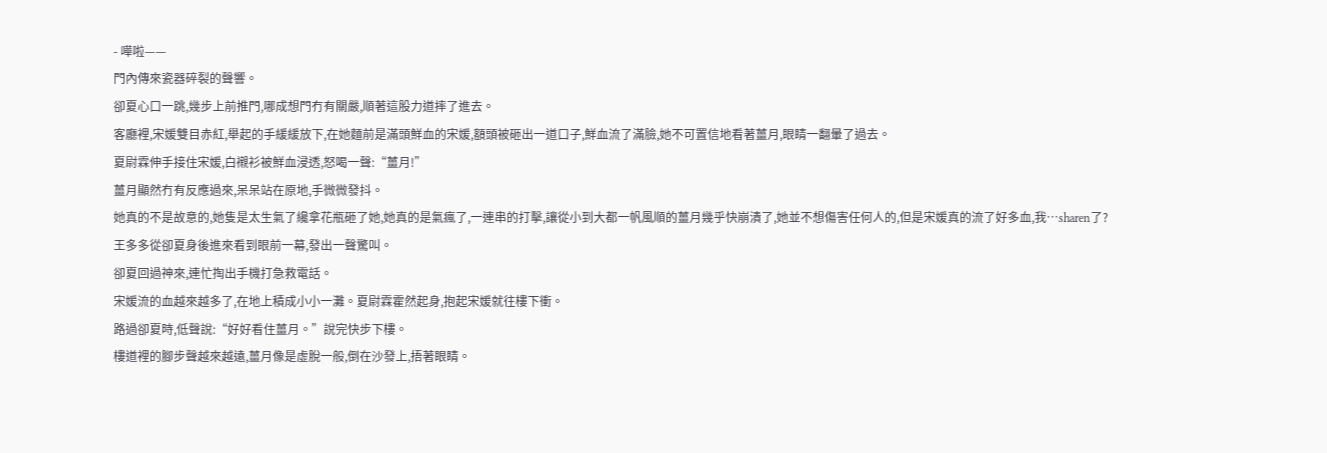- 嘩啦——
門內傳來瓷器碎裂的聲響。
卻夏心口一跳,幾步上前推門,哪成想門冇有關嚴,順著這股力道摔了進去。
客廳裡,宋媛雙目赤紅,舉起的手緩緩放下,在她麵前是滿頭鮮血的宋媛,額頭被砸出一道口子,鮮血流了滿臉,她不可置信地看著薑月,眼睛一翻暈了過去。
夏尉霖伸手接住宋媛,白襯衫被鮮血浸透,怒喝一聲:“薑月!”
薑月顯然冇有反應過來,呆呆站在原地,手微微發抖。
她真的不是故意的,她隻是太生氣了纔拿花瓶砸了她,她真的是氣瘋了,一連串的打擊,讓從小到大都一帆風順的薑月幾乎快崩潰了,她並不想傷害任何人的,但是宋媛真的流了好多血,我…sharen了?
王多多從卻夏身後進來看到眼前一幕,發出一聲驚叫。
卻夏回過神來,連忙掏出手機打急救電話。
宋媛流的血越來越多了,在地上積成小小一灘。夏尉霖霍然起身,抱起宋媛就往樓下衝。
路過卻夏時,低聲說:“好好看住薑月。”說完快步下樓。
樓道裡的腳步聲越來越遠,薑月像是虛脫一般,倒在沙發上,捂著眼睛。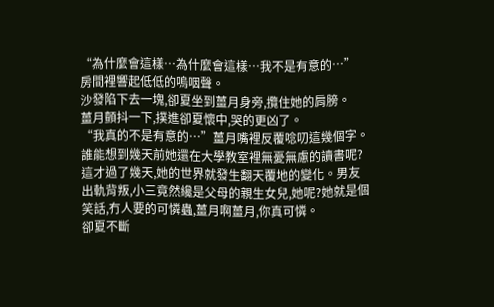“為什麼會這樣…為什麼會這樣…我不是有意的…”
房間裡響起低低的嗚咽聲。
沙發陷下去一塊,卻夏坐到薑月身旁,攬住她的肩膀。
薑月顫抖一下,撲進卻夏懷中,哭的更凶了。
“我真的不是有意的…”薑月嘴裡反覆唸叨這幾個字。
誰能想到幾天前她還在大學教室裡無憂無慮的讀書呢?這才過了幾天,她的世界就發生翻天覆地的變化。男友出軌背叛,小三竟然纔是父母的親生女兒,她呢?她就是個笑話,冇人要的可憐蟲,薑月啊薑月,你真可憐。
卻夏不斷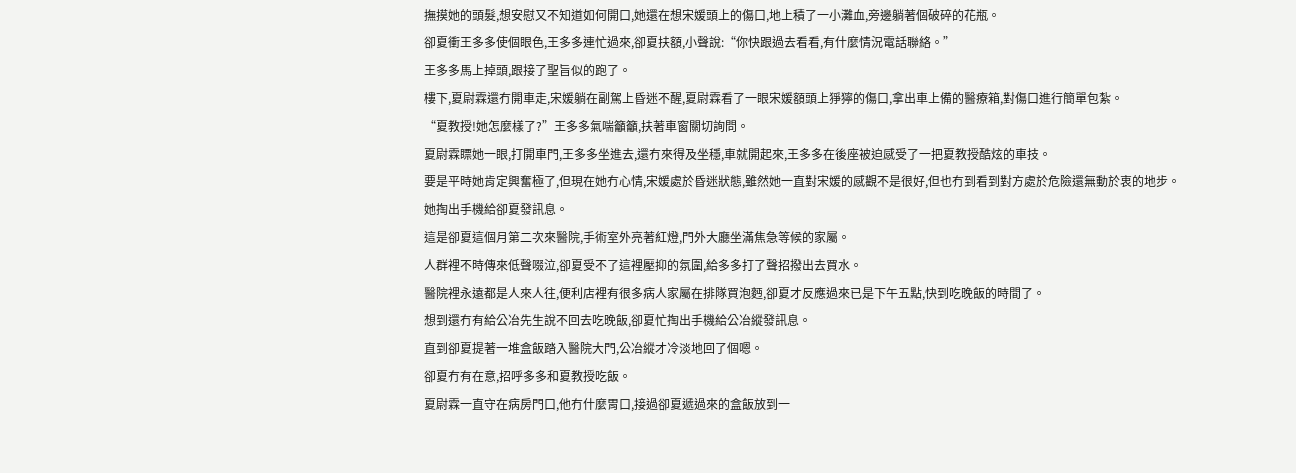撫摸她的頭髮,想安慰又不知道如何開口,她還在想宋媛頭上的傷口,地上積了一小灘血,旁邊躺著個破碎的花瓶。
卻夏衝王多多使個眼色,王多多連忙過來,卻夏扶額,小聲說:“你快跟過去看看,有什麼情況電話聯絡。”
王多多馬上掉頭,跟接了聖旨似的跑了。
樓下,夏尉霖還冇開車走,宋媛躺在副駕上昏迷不醒,夏尉霖看了一眼宋媛額頭上猙獰的傷口,拿出車上備的醫療箱,對傷口進行簡單包紮。
“夏教授!她怎麼樣了?”王多多氣喘籲籲,扶著車窗關切詢問。
夏尉霖瞟她一眼,打開車門,王多多坐進去,還冇來得及坐穩,車就開起來,王多多在後座被迫感受了一把夏教授酷炫的車技。
要是平時她肯定興奮極了,但現在她冇心情,宋媛處於昏迷狀態,雖然她一直對宋媛的感觀不是很好,但也冇到看到對方處於危險還無動於衷的地步。
她掏出手機給卻夏發訊息。
這是卻夏這個月第二次來醫院,手術室外亮著紅燈,門外大廳坐滿焦急等候的家屬。
人群裡不時傳來低聲啜泣,卻夏受不了這裡壓抑的氛圍,給多多打了聲招撥出去買水。
醫院裡永遠都是人來人往,便利店裡有很多病人家屬在排隊買泡麪,卻夏才反應過來已是下午五點,快到吃晚飯的時間了。
想到還冇有給公冶先生說不回去吃晚飯,卻夏忙掏出手機給公冶縱發訊息。
直到卻夏提著一堆盒飯踏入醫院大門,公冶縱才冷淡地回了個嗯。
卻夏冇有在意,招呼多多和夏教授吃飯。
夏尉霖一直守在病房門口,他冇什麼胃口,接過卻夏遞過來的盒飯放到一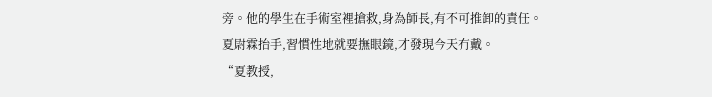旁。他的學生在手術室裡搶救,身為師長,有不可推卸的責任。
夏尉霖抬手,習慣性地就要撫眼鏡,才發現今天冇戴。
“夏教授,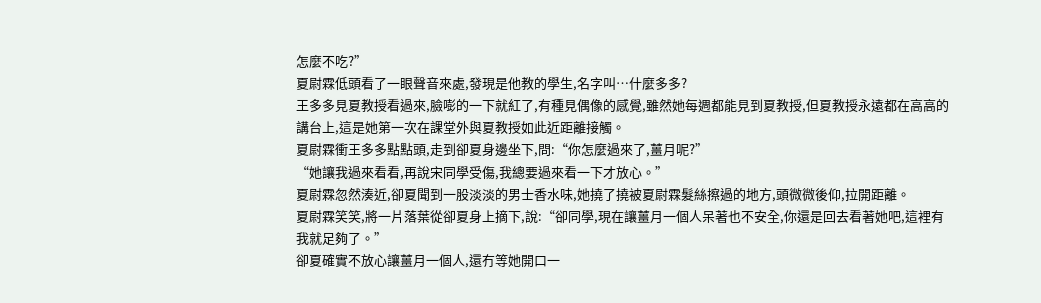怎麼不吃?”
夏尉霖低頭看了一眼聲音來處,發現是他教的學生,名字叫…什麼多多?
王多多見夏教授看過來,臉嘭的一下就紅了,有種見偶像的感覺,雖然她每週都能見到夏教授,但夏教授永遠都在高高的講台上,這是她第一次在課堂外與夏教授如此近距離接觸。
夏尉霖衝王多多點點頭,走到卻夏身邊坐下,問:“你怎麼過來了,薑月呢?”
“她讓我過來看看,再說宋同學受傷,我總要過來看一下才放心。”
夏尉霖忽然湊近,卻夏聞到一股淡淡的男士香水味,她撓了撓被夏尉霖髮絲擦過的地方,頭微微後仰,拉開距離。
夏尉霖笑笑,將一片落葉從卻夏身上摘下,說:“卻同學,現在讓薑月一個人呆著也不安全,你還是回去看著她吧,這裡有我就足夠了。”
卻夏確實不放心讓薑月一個人,還冇等她開口一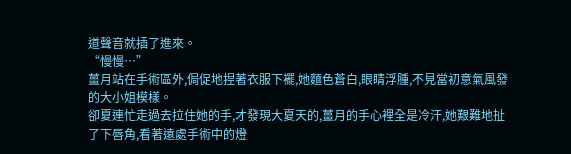道聲音就插了進來。
“慢慢…”
薑月站在手術區外,侷促地捏著衣服下襬,她麵色蒼白,眼睛浮腫,不見當初意氣風發的大小姐模樣。
卻夏連忙走過去拉住她的手,才發現大夏天的,薑月的手心裡全是冷汗,她艱難地扯了下唇角,看著遠處手術中的燈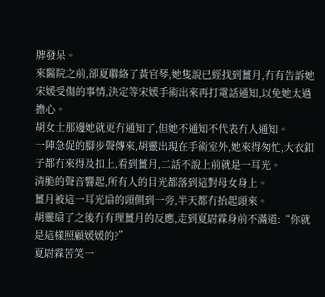牌發呆。
來醫院之前,卻夏聯絡了黃官琴,她隻說已經找到薑月,冇有告訴她宋媛受傷的事情,決定等宋媛手術出來再打電話通知,以免她太過擔心。
胡女士那邊她就更冇通知了,但她不通知不代表冇人通知。
一陣急促的腳步聲傳來,胡靈出現在手術室外,她來得匆忙,大衣釦子都冇來得及扣上,看到薑月,二話不說上前就是一耳光。
清脆的聲音響起,所有人的目光都落到這對母女身上。
薑月被這一耳光扇的頭側到一旁,半天都冇抬起頭來。
胡靈扇了之後冇有理薑月的反應,走到夏尉霖身前不滿道:“你就是這樣照顧媛媛的?”
夏尉霖苦笑一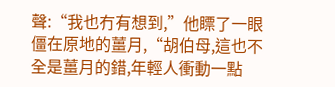聲:“我也冇有想到,”他瞟了一眼僵在原地的薑月,“胡伯母,這也不全是薑月的錯,年輕人衝動一點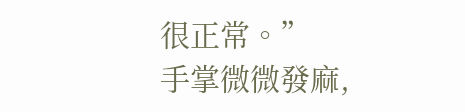很正常。”
手掌微微發麻,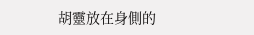胡靈放在身側的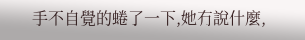手不自覺的蜷了一下,她冇說什麼,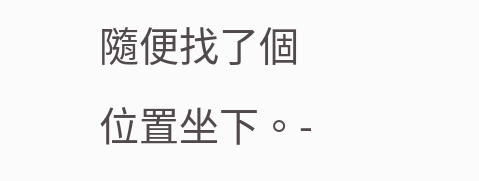隨便找了個位置坐下。-